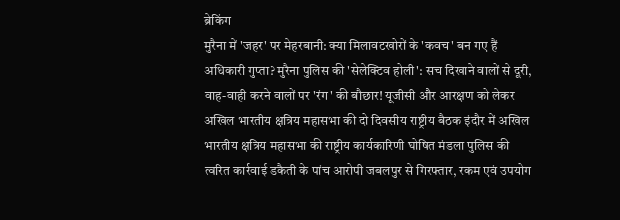ब्रेकिंग
मुरैना में 'जहर' पर मेहरबानी: क्या मिलावटखोरों के 'कवच' बन गए हैं अधिकारी गुप्ता? मुरैना पुलिस की 'सेलेक्टिव होली': सच दिखाने वालों से दूरी, वाह-वाही करने वालों पर 'रंग' की बौछार! यूजीसी और आरक्षण को लेकर अखिल भारतीय क्षत्रिय महासभा की दो दिवसीय राष्ट्रीय बैठक इंदौर में अखिल भारतीय क्षत्रिय महासभा की राष्ट्रीय कार्यकारिणी घोषित मंडला पुलिस की त्वरित कार्रवाई डकैती के पांच आरोपी जबलपुर से गिरफ्तार, रकम एवं उपयोग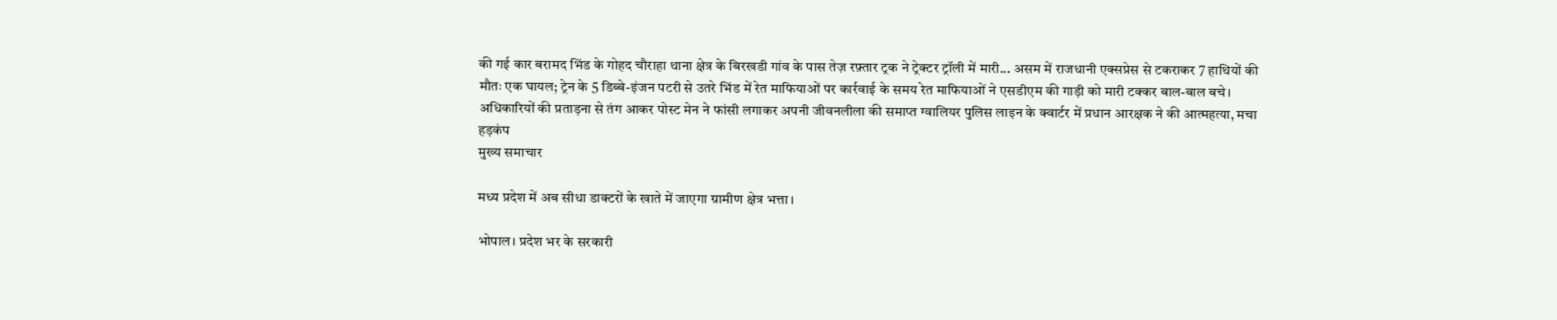की गई कार बरामद भिंड के गोहद चौराहा थाना क्षेत्र के बिरखडी गांव के पास तेज़ रफ़्तार ट्रक ने ट्रेक्टर ट्रॉली में मारी... असम में राजधानी एक्सप्रेस से टकराकर 7 हाथियों की मौतः एक घायल; ट्रेन के 5 डिब्बे-इंजन पटरी से उतरे भिंड में रेत माफियाओं पर कार्रवाई के समय रेत माफियाओं ने एसडीएम की गाड़ी को मारी टक्कर बाल-बाल बचे। अधिकारियों की प्रताड़ना से तंग आकर पोस्ट मेन ने फांसी लगाकर अपनी जीवनलीला की समाप्त ग्वालियर पुलिस लाइन के क्वार्टर में प्रधान आरक्षक ने की आत्महत्या, मचा हड़कंप
मुख्य समाचार

मध्य प्रदेश में अब सीधा डाक्टरों के खाते में जाएगा ग्रामीण क्षेत्र भत्ता।

भोपाल। प्रदेश भर के सरकारी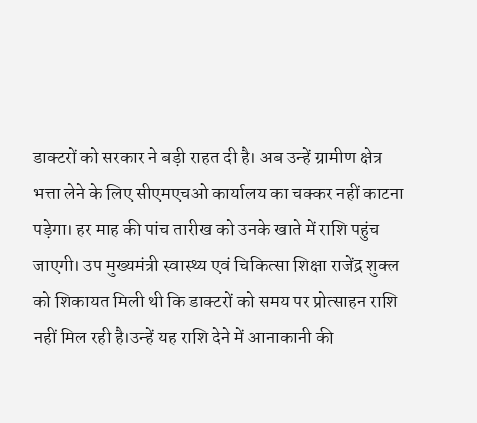डाक्टरों को सरकार ने बड़ी राहत दी है। अब उन्हें ग्रामीण क्षेत्र भत्ता लेने के लिए सीएमएचओ कार्यालय का चक्कर नहीं काटना पड़ेगा। हर माह की पांच तारीख को उनके खाते में राशि पहुंच जाएगी। उप मुख्यमंत्री स्वास्थ्य एवं चिकित्सा शिक्षा राजेंद्र शुक्ल को शिकायत मिली थी कि डाक्टरों को समय पर प्रोत्साहन राशि नहीं मिल रही है।उन्हें यह राशि देने में आनाकानी की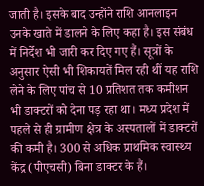जाती है। इसके बाद उन्होंने राशि आनलाइन उनके खाते में डालने के लिए कहा है। इस संबंध में निर्देश भी जारी कर दिए गए हैं। सूत्रों के अनुसार ऐसी भी शिकायतें मिल रही थीं यह राशि लेने के लिए पांच से 10 प्रतिशत तक कमीशन भी डाक्टरों को देना पड़ रहा था। मध्य प्रदेश में पहले से ही ग्रामीण क्षेत्र के अस्पतालों में डाक्टरों की कमी है। 300 से अधिक प्राथमिक स्वास्थ्य केंद्र (पीएचसी) बिना डाक्टर के हैं।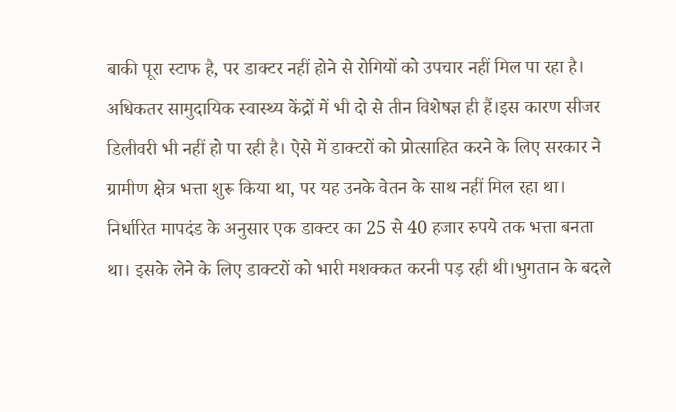बाकी पूरा स्टाफ है, पर डाक्टर नहीं होने से रोगियों को उपचार नहीं मिल पा रहा है। अधिकतर सामुदायिक स्वास्थ्य केंद्रों में भी दो से तीन विशेषज्ञ ही हैं।इस कारण सीजर डिलीवरी भी नहीं हो पा रही है। ऐसे में डाक्टरों को प्रोत्साहित करने के लिए सरकार ने ग्रामीण क्षेत्र भत्ता शुरू किया था, पर यह उनके वेतन के साथ नहीं मिल रहा था। निर्धारित मापदंड के अनुसार एक डाक्टर का 25 से 40 हजार रुपये तक भत्ता बनता था। इसके लेने के लिए डाक्टरों को भारी मशक्कत करनी पड़ रही थी।भुगतान के बदले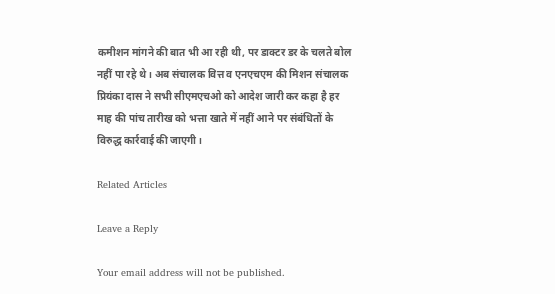कमीशन मांगने की बात भी आ रही थी, पर डाक्टर डर के चलते बोल नहीं पा रहे थे। अब संचालक वित्त व एनएचएम की मिशन संचालक प्रियंका दास ने सभी सीएमएचओ को आदेश जारी कर कहा है हर माह की पांच तारीख को भत्ता खाते में नहीं आने पर संबंधितों के विरुद्ध कार्रवाई की जाएगी।

Related Articles

Leave a Reply

Your email address will not be published.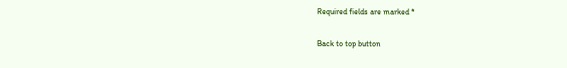Required fields are marked *

Back to top button